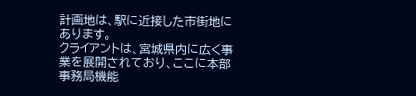計画地は、駅に近接した市街地にあります。
クライアントは、宮城県内に広く事業を展開されており、ここに本部事務局機能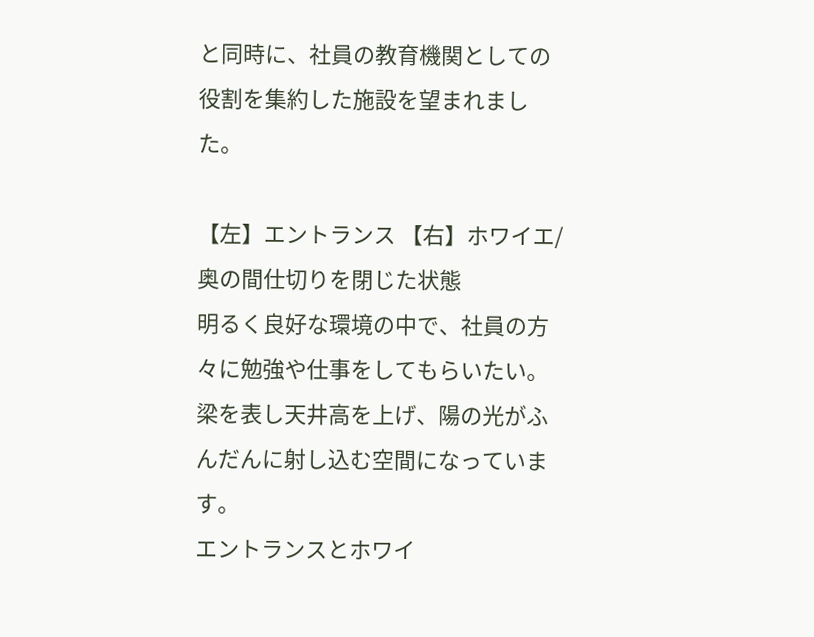と同時に、社員の教育機関としての役割を集約した施設を望まれました。

【左】エントランス 【右】ホワイエ/奥の間仕切りを閉じた状態
明るく良好な環境の中で、社員の方々に勉強や仕事をしてもらいたい。
梁を表し天井高を上げ、陽の光がふんだんに射し込む空間になっています。
エントランスとホワイ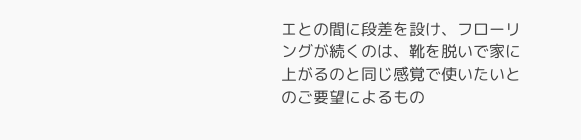エとの間に段差を設け、フローリングが続くのは、靴を脱いで家に上がるのと同じ感覚で使いたいとのご要望によるもの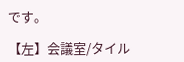です。

【左】会議室/タイル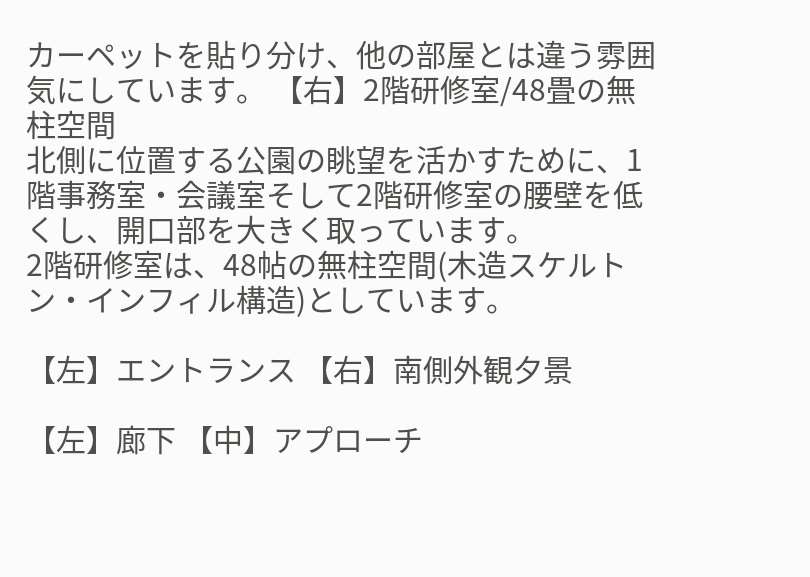カーペットを貼り分け、他の部屋とは違う雰囲気にしています。 【右】2階研修室/48畳の無柱空間
北側に位置する公園の眺望を活かすために、1階事務室・会議室そして2階研修室の腰壁を低くし、開口部を大きく取っています。
2階研修室は、48帖の無柱空間(木造スケルトン・インフィル構造)としています。

【左】エントランス 【右】南側外観夕景

【左】廊下 【中】アプローチ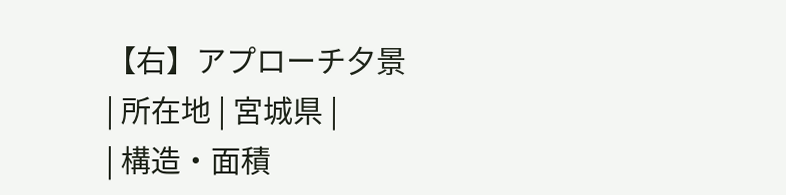【右】アプローチ夕景
| 所在地 | 宮城県 |
| 構造・面積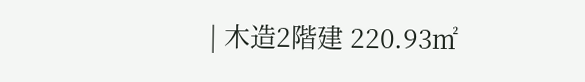| 木造2階建 220.93㎡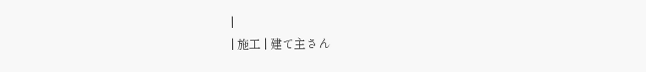|
| 施工 | 建て主さん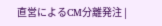直営によるCM分離発注 |